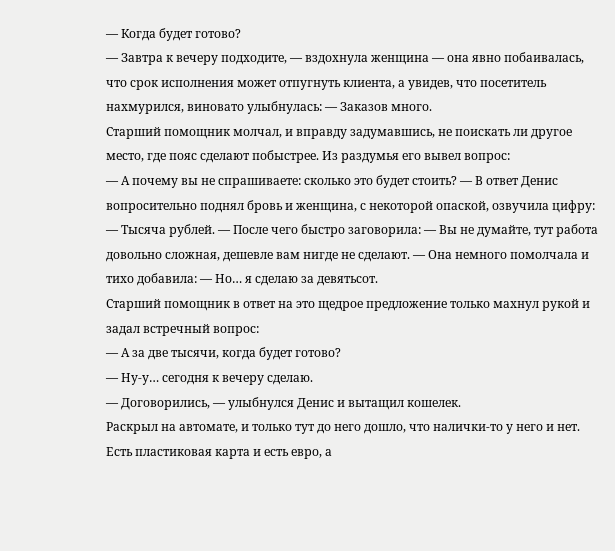— Когда будет готово?
— Завтра к вечеру подходите, — вздохнула женщина — она явно побаивалась, что срок исполнения может отпугнуть клиента, а увидев, что посетитель нахмурился, виновато улыбнулась: — Заказов много.
Старший помощник молчал, и вправду задумавшись, не поискать ли другое место, где пояс сделают побыстрее. Из раздумья его вывел вопрос:
— А почему вы не спрашиваете: сколько это будет стоить? — В ответ Денис вопросительно поднял бровь и женщина, с некоторой опаской, озвучила цифру: — Тысяча рублей. — После чего быстро заговорила: — Вы не думайте, тут работа довольно сложная, дешевле вам нигде не сделают. — Она немного помолчала и тихо добавила: — Но… я сделаю за девятьсот.
Старший помощник в ответ на это щедрое предложение только махнул рукой и задал встречный вопрос:
— А за две тысячи, когда будет готово?
— Ну-у… сегодня к вечеру сделаю.
— Договорились, — улыбнулся Денис и вытащил кошелек.
Раскрыл на автомате, и только тут до него дошло, что налички-то у него и нет. Есть пластиковая карта и есть евро, а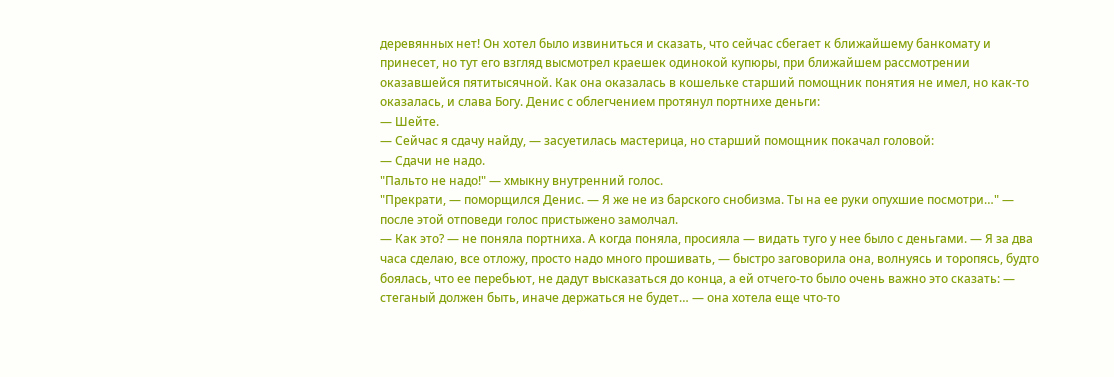деревянных нет! Он хотел было извиниться и сказать, что сейчас сбегает к ближайшему банкомату и принесет, но тут его взгляд высмотрел краешек одинокой купюры, при ближайшем рассмотрении оказавшейся пятитысячной. Как она оказалась в кошельке старший помощник понятия не имел, но как-то оказалась, и слава Богу. Денис с облегчением протянул портнихе деньги:
— Шейте.
— Сейчас я сдачу найду, — засуетилась мастерица, но старший помощник покачал головой:
— Сдачи не надо.
"Пальто не надо!" — хмыкну внутренний голос.
"Прекрати, — поморщился Денис. — Я же не из барского снобизма. Ты на ее руки опухшие посмотри…" — после этой отповеди голос пристыжено замолчал.
— Как это? — не поняла портниха. А когда поняла, просияла — видать туго у нее было с деньгами. — Я за два часа сделаю, все отложу, просто надо много прошивать, — быстро заговорила она, волнуясь и торопясь, будто боялась, что ее перебьют, не дадут высказаться до конца, а ей отчего-то было очень важно это сказать: — стеганый должен быть, иначе держаться не будет… — она хотела еще что-то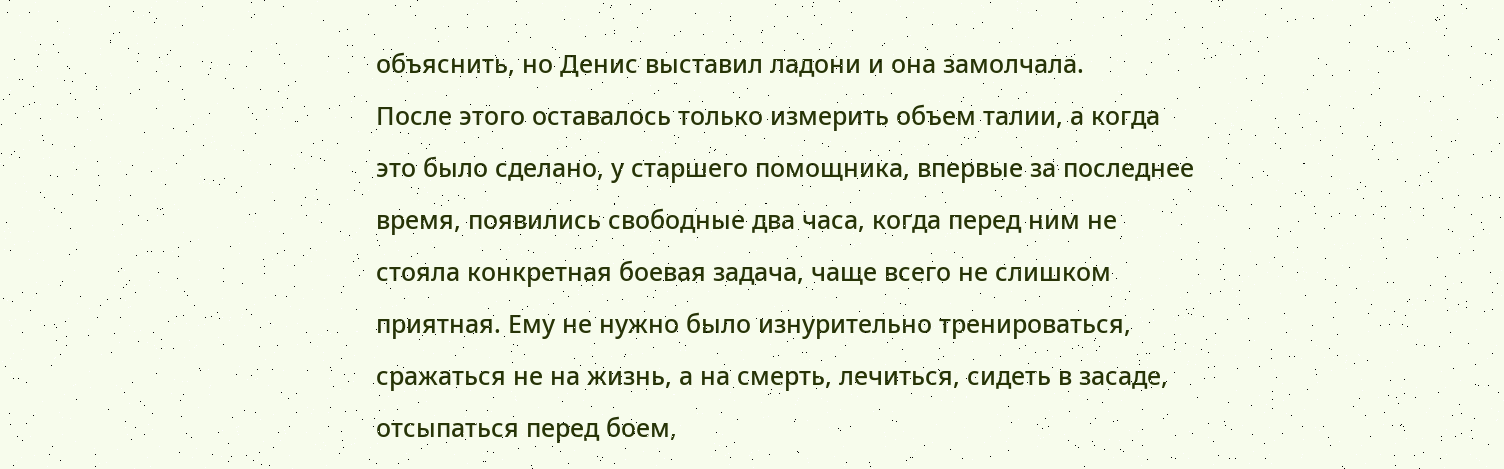объяснить, но Денис выставил ладони и она замолчала.
После этого оставалось только измерить объем талии, а когда это было сделано, у старшего помощника, впервые за последнее время, появились свободные два часа, когда перед ним не стояла конкретная боевая задача, чаще всего не слишком приятная. Ему не нужно было изнурительно тренироваться, сражаться не на жизнь, а на смерть, лечиться, сидеть в засаде, отсыпаться перед боем,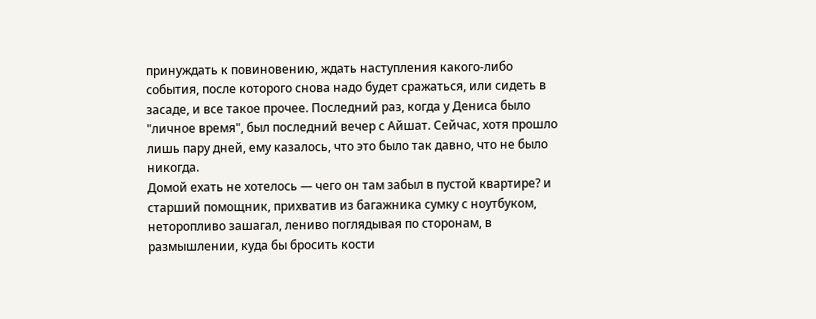принуждать к повиновению, ждать наступления какого-либо события, после которого снова надо будет сражаться, или сидеть в засаде, и все такое прочее. Последний раз, когда у Дениса было "личное время", был последний вечер с Айшат. Сейчас, хотя прошло лишь пару дней, ему казалось, что это было так давно, что не было никогда.
Домой ехать не хотелось — чего он там забыл в пустой квартире? и старший помощник, прихватив из багажника сумку с ноутбуком, неторопливо зашагал, лениво поглядывая по сторонам, в размышлении, куда бы бросить кости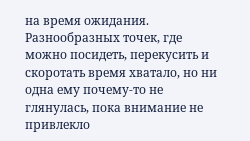на время ожидания. Разнообразных точек, где можно посидеть, перекусить и скоротать время хватало, но ни одна ему почему-то не глянулась, пока внимание не привлекло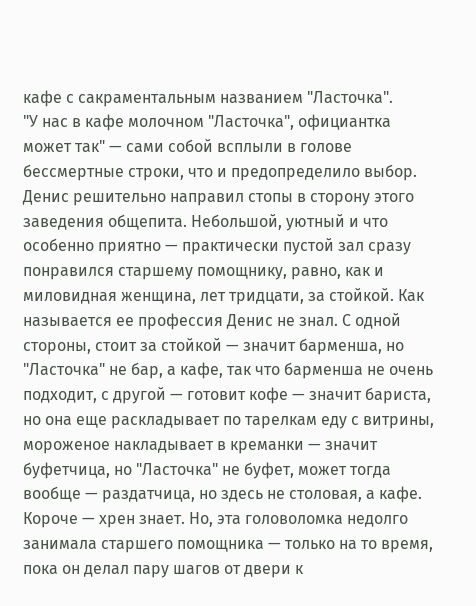кафе с сакраментальным названием "Ласточка".
"У нас в кафе молочном "Ласточка", официантка может так" — сами собой всплыли в голове бессмертные строки, что и предопределило выбор. Денис решительно направил стопы в сторону этого заведения общепита. Небольшой, уютный и что особенно приятно — практически пустой зал сразу понравился старшему помощнику, равно, как и миловидная женщина, лет тридцати, за стойкой. Как называется ее профессия Денис не знал. С одной стороны, стоит за стойкой — значит барменша, но "Ласточка" не бар, а кафе, так что барменша не очень подходит, с другой — готовит кофе — значит бариста, но она еще раскладывает по тарелкам еду с витрины, мороженое накладывает в креманки — значит буфетчица, но "Ласточка" не буфет, может тогда вообще — раздатчица, но здесь не столовая, а кафе. Короче — хрен знает. Но, эта головоломка недолго занимала старшего помощника — только на то время, пока он делал пару шагов от двери к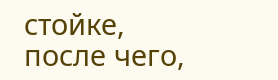стойке, после чего,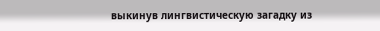выкинув лингвистическую загадку из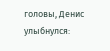головы, Денис улыбнулся: